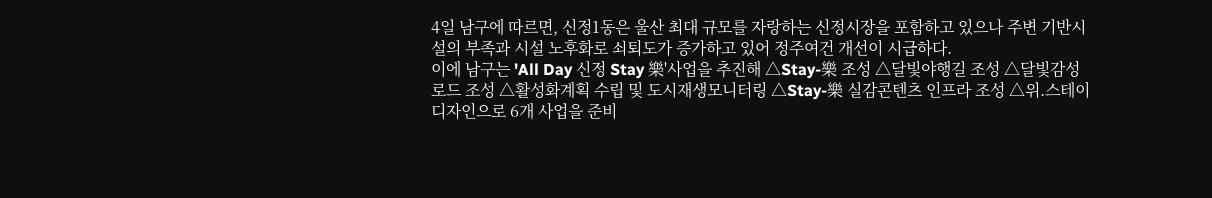4일 남구에 따르면, 신정1동은 울산 최대 규모를 자랑하는 신정시장을 포함하고 있으나 주변 기반시설의 부족과 시설 노후화로 쇠퇴도가 증가하고 있어 정주여건 개선이 시급하다.
이에 남구는 'All Day 신정 Stay 樂'사업을 추진해 △Stay-樂 조성 △달빛야행길 조성 △달빛감성로드 조성 △활성화계획 수립 및 도시재생모니터링 △Stay-樂 실감콘텐츠 인프라 조성 △위.스테이 디자인으로 6개 사업을 준비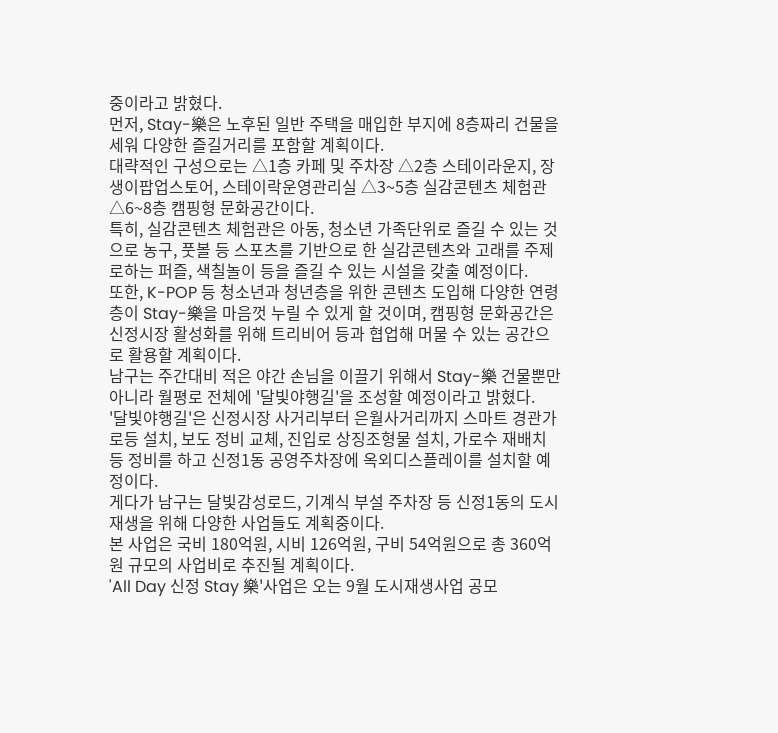중이라고 밝혔다.
먼저, Stay-樂은 노후된 일반 주택을 매입한 부지에 8층짜리 건물을 세워 다양한 즐길거리를 포함할 계획이다.
대략적인 구성으로는 △1층 카페 및 주차장 △2층 스테이라운지, 장생이팝업스토어, 스테이락운영관리실 △3~5층 실감콘텐츠 체험관 △6~8층 캠핑형 문화공간이다.
특히, 실감콘텐츠 체험관은 아동, 청소년 가족단위로 즐길 수 있는 것으로 농구, 풋볼 등 스포츠를 기반으로 한 실감콘텐츠와 고래를 주제로하는 퍼즐, 색칠놀이 등을 즐길 수 있는 시설을 갖출 예정이다.
또한, K-POP 등 청소년과 청년층을 위한 콘텐츠 도입해 다양한 연령층이 Stay-樂을 마음껏 누릴 수 있게 할 것이며, 캠핑형 문화공간은 신정시장 활성화를 위해 트리비어 등과 협업해 머물 수 있는 공간으로 활용할 계획이다.
남구는 주간대비 적은 야간 손님을 이끌기 위해서 Stay-樂 건물뿐만 아니라 월평로 전체에 '달빛야행길'을 조성할 예정이라고 밝혔다.
'달빛야행길'은 신정시장 사거리부터 은월사거리까지 스마트 경관가로등 설치, 보도 정비 교체, 진입로 상징조형물 설치, 가로수 재배치 등 정비를 하고 신정1동 공영주차장에 옥외디스플레이를 설치할 예정이다.
게다가 남구는 달빛감성로드, 기계식 부설 주차장 등 신정1동의 도시재생을 위해 다양한 사업들도 계획중이다.
본 사업은 국비 180억원, 시비 126억원, 구비 54억원으로 총 360억원 규모의 사업비로 추진될 계획이다.
'All Day 신정 Stay 樂'사업은 오는 9월 도시재생사업 공모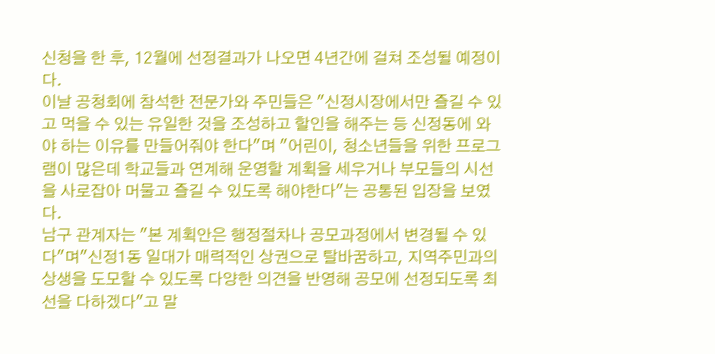신청을 한 후, 12월에 선정결과가 나오면 4년간에 걸쳐 조성될 예정이다.
이날 공청회에 참석한 전문가와 주민들은 "신정시장에서만 즐길 수 있고 먹을 수 있는 유일한 것을 조성하고 할인을 해주는 등 신정동에 와야 하는 이유를 만들어줘야 한다"며 "어린이, 청소년들을 위한 프로그램이 많은데 학교들과 연계해 운영할 계획을 세우거나 부모들의 시선을 사로잡아 머물고 즐길 수 있도록 해야한다"는 공통된 입장을 보였다.
남구 관계자는 "본 계획안은 행정절차나 공모과정에서 변경될 수 있다"며"신정1동 일대가 매력적인 상권으로 탈바꿈하고, 지역주민과의 상생을 도모할 수 있도록 다양한 의견을 반영해 공모에 선정되도록 최선을 다하겠다"고 말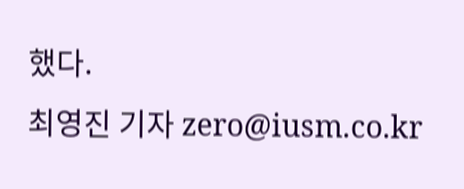했다.
최영진 기자 zero@iusm.co.kr